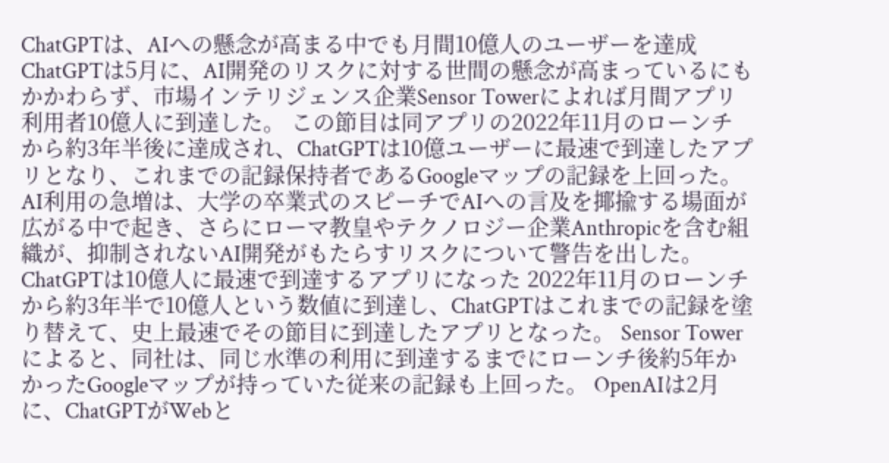ChatGPTは、AIへの懸念が高まる中でも月間10億人のユーザーを達成
ChatGPTは5月に、AI開発のリスクに対する世間の懸念が高まっているにもかかわらず、市場インテリジェンス企業Sensor Towerによれば月間アプリ利用者10億人に到達した。 この節目は同アプリの2022年11月のローンチから約3年半後に達成され、ChatGPTは10億ユーザーに最速で到達したアプリとなり、これまでの記録保持者であるGoogleマップの記録を上回った。 AI利用の急増は、大学の卒業式のスピーチでAIへの言及を揶揄する場面が広がる中で起き、さらにローマ教皇やテクノロジー企業Anthropicを含む組織が、抑制されないAI開発がもたらすリスクについて警告を出した。 ChatGPTは10億人に最速で到達するアプリになった 2022年11月のローンチから約3年半で10億人という数値に到達し、ChatGPTはこれまでの記録を塗り替えて、史上最速でその節目に到達したアプリとなった。 Sensor Towerによると、同社は、同じ水準の利用に到達するまでにローンチ後約5年かかったGoogleマップが持っていた従来の記録も上回った。 OpenAIは2月に、ChatGPTがWebと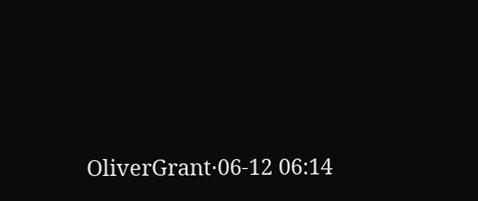OliverGrant·06-12 06:14